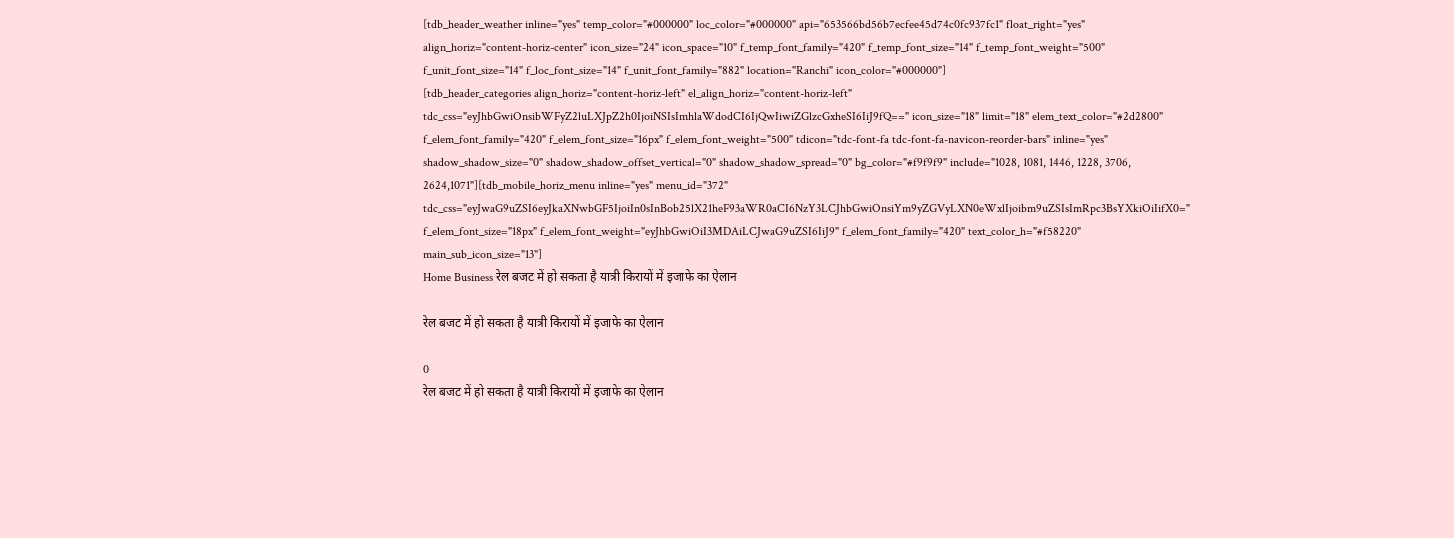[tdb_header_weather inline="yes" temp_color="#000000" loc_color="#000000" api="653566bd56b7ecfee45d74c0fc937fc1" float_right="yes" align_horiz="content-horiz-center" icon_size="24" icon_space="10" f_temp_font_family="420" f_temp_font_size="14" f_temp_font_weight="500" f_unit_font_size="14" f_loc_font_size="14" f_unit_font_family="882" location="Ranchi" icon_color="#000000"]
[tdb_header_categories align_horiz="content-horiz-left" el_align_horiz="content-horiz-left" tdc_css="eyJhbGwiOnsibWFyZ2luLXJpZ2h0IjoiNSIsImhlaWdodCI6IjQwIiwiZGlzcGxheSI6IiJ9fQ==" icon_size="18" limit="18" elem_text_color="#2d2800" f_elem_font_family="420" f_elem_font_size="16px" f_elem_font_weight="500" tdicon="tdc-font-fa tdc-font-fa-navicon-reorder-bars" inline="yes" shadow_shadow_size="0" shadow_shadow_offset_vertical="0" shadow_shadow_spread="0" bg_color="#f9f9f9" include="1028, 1081, 1446, 1228, 3706, 2624,1071"][tdb_mobile_horiz_menu inline="yes" menu_id="372" tdc_css="eyJwaG9uZSI6eyJkaXNwbGF5IjoiIn0sInBob25lX21heF93aWR0aCI6NzY3LCJhbGwiOnsiYm9yZGVyLXN0eWxlIjoibm9uZSIsImRpc3BsYXkiOiIifX0=" f_elem_font_size="18px" f_elem_font_weight="eyJhbGwiOiI3MDAiLCJwaG9uZSI6IiJ9" f_elem_font_family="420" text_color_h="#f58220" main_sub_icon_size="13"]
Home Business रेल बजट में हो सकता है यात्री किरायों में इजाफे का ऐलान

रेल बजट में हो सकता है यात्री किरायों में इजाफे का ऐलान

0
रेल बजट में हो सकता है यात्री किरायों में इजाफे का ऐलान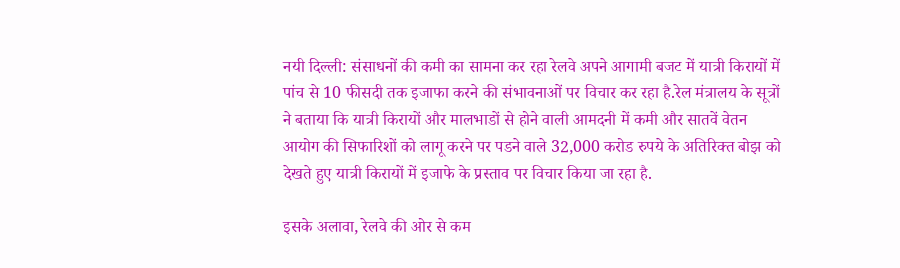नयी दिल्ली: संसाधनों की कमी का सामना कर रहा रेलवे अपने आगामी बजट में यात्री किरायों में पांच से 10 फीसदी तक इजाफा करने की संभावनाओं पर विचार कर रहा है.रेल मंत्रालय के सूत्रों ने बताया कि यात्री किरायों और मालभाडों से होने वाली आमदनी में कमी और सातवें वेतन आयोग की सिफारिशों को लागू करने पर पडने वाले 32,000 करोड रुपये के अतिरिक्त बोझ को देखते हुए यात्री किरायों में इजाफे के प्रस्ताव पर विचार किया जा रहा है.

इसके अलावा, रेलवे की ओर से कम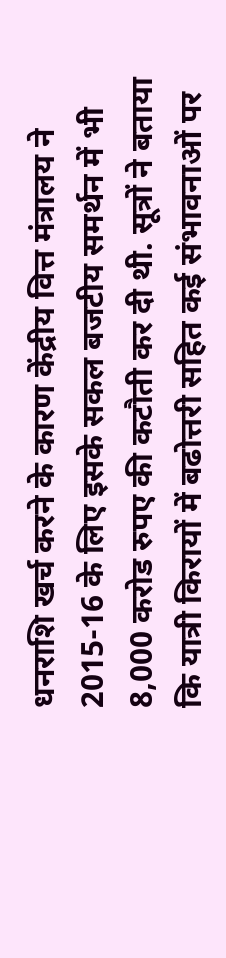धनराशि खर्च करने के कारण केंद्रीय वित्त मंत्रालय ने 2015-16 के लिए इसके सकल बजटीय समर्थन में भी 8,000 करोड रुपए की कटौती कर दी थी. सूत्रों ने बताया कि यात्री किरायों में बढोत्तरी सहित कई संभावनाओं पर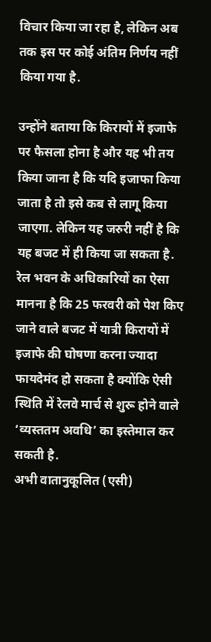विचार किया जा रहा है, लेकिन अब तक इस पर कोई अंतिम निर्णय नहीं किया गया है.

उन्होंने बताया कि किरायों में इजाफे पर फैसला होना है और यह भी तय किया जाना है कि यदि इजाफा किया जाता है तो इसे कब से लागू किया जाएगा. लेकिन यह जरुरी नहीं है कि यह बजट में ही किया जा सकता है. रेल भवन के अधिकारियों का ऐसा मानना है कि 25 फरवरी को पेश किए जाने वाले बजट में यात्री किरायों में इजाफे की घोषणा करना ज्यादा फायदेमंद हो सकता है क्योंकि ऐसी स्थिति में रेलवे मार्च से शुरू होने वाले ‘व्यस्ततम अवधि’ का इस्तेमाल कर सकती है.
अभी वातानुकूलित (एसी)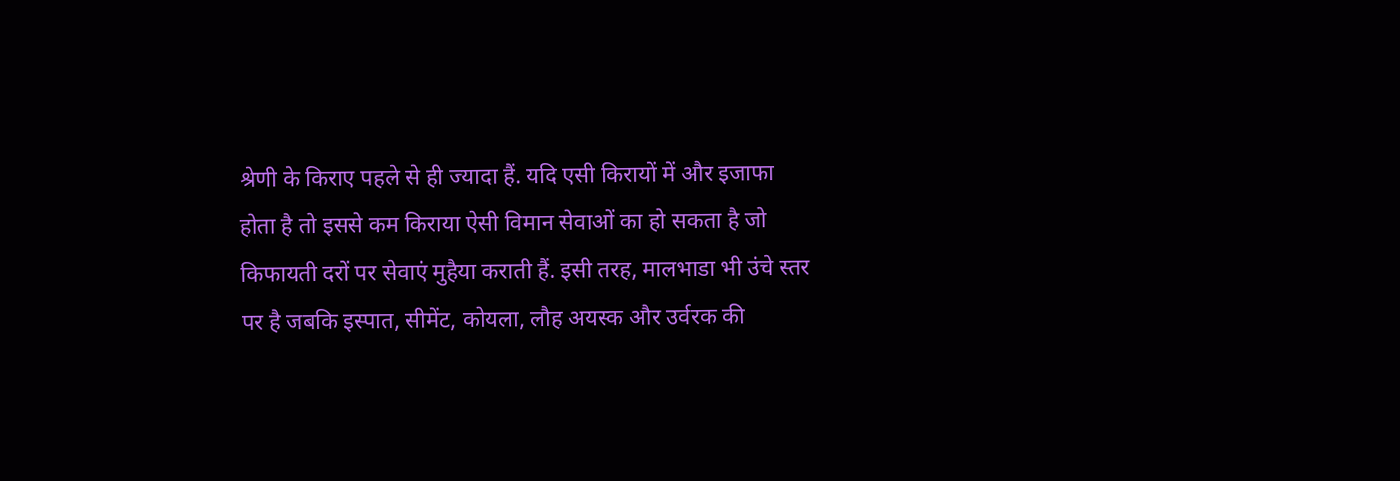श्रेणी के किराए पहले से ही ज्यादा हैं. यदि एसी किरायों में और इजाफा होता है तो इससे कम किराया ऐसी विमान सेवाओं का हो सकता है जो किफायती दरों पर सेवाएं मुहैया कराती हैं. इसी तरह, मालभाडा भी उंचे स्तर पर है जबकि इस्पात, सीमेंट, कोयला, लौह अयस्क और उर्वरक की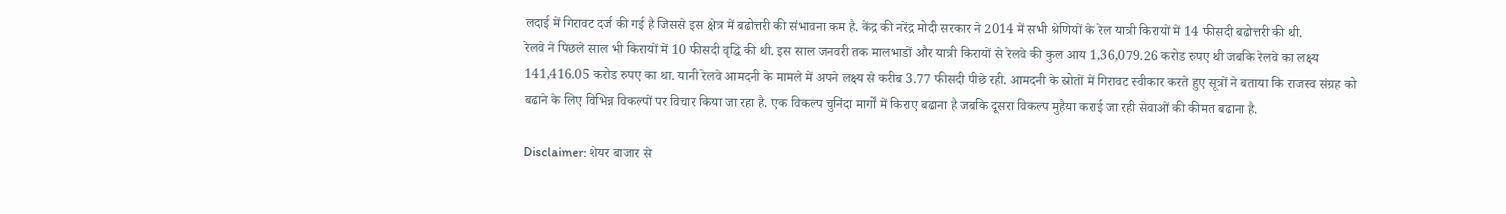लदाई में गिरावट दर्ज की गई है जिससे इस क्षेत्र में बढोत्तरी की संभावना कम है. केंद्र की नरेंद्र मोदी सरकार ने 2014 में सभी श्रेणियों के रेल यात्री किरायों में 14 फीसदी बढोत्तरी की थी.
रेलवे ने पिछले साल भी किरायों में 10 फीसदी वृद्धि की थी. इस साल जनवरी तक मालभाडों और यात्री किरायों से रेलवे की कुल आय 1,36,079.26 करोड रुपए थी जबकि रेलवे का लक्ष्य 141,416.05 करोड रुपए का था. यानी रेलवे आमदनी के मामले में अपने लक्ष्य से करीब 3.77 फीसदी पीछे रही. आमदनी के स्रोतों में गिरावट स्वीकार करते हुए सूत्रों ने बताया कि राजस्व संग्रह को बढाने के लिए विभिन्न विकल्पों पर विचार किया जा रहा है. एक विकल्प चुनिंदा मार्गों में किराए बढाना है जबकि दूसरा विकल्प मुहैया कराई जा रही सेवाओं की कीमत बढाना है.

Disclaimer: शेयर बाजार से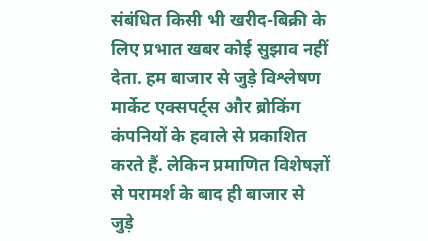संबंधित किसी भी खरीद-बिक्री के लिए प्रभात खबर कोई सुझाव नहीं देता. हम बाजार से जुड़े विश्लेषण मार्केट एक्सपर्ट्स और ब्रोकिंग कंपनियों के हवाले से प्रकाशित करते हैं. लेकिन प्रमाणित विशेषज्ञों से परामर्श के बाद ही बाजार से जुड़े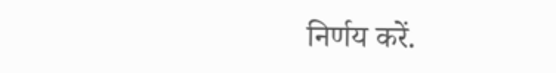निर्णय करें.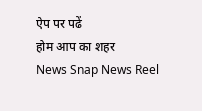ऐप पर पढें
होम आप का शहर
News Snap News Reel